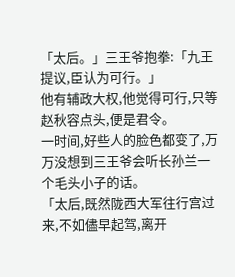「太后。」三王爷抱拳:「九王提议,臣认为可行。」
他有辅政大权,他觉得可行,只等赵秋容点头,便是君令。
一时间,好些人的脸色都变了,万万没想到三王爷会听长孙兰一个毛头小子的话。
「太后,既然陇西大军往行宫过来,不如儘早起驾,离开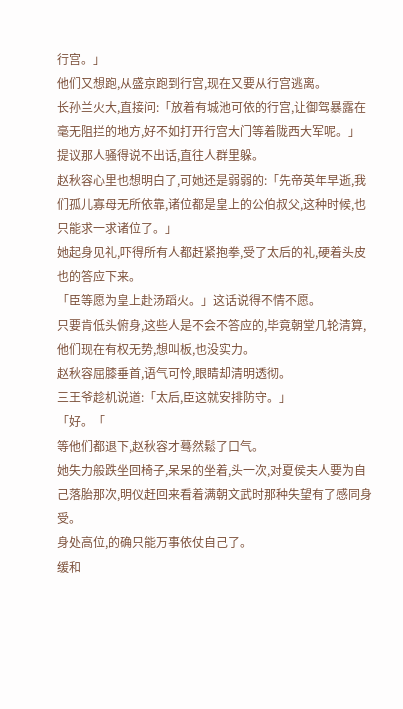行宫。」
他们又想跑,从盛京跑到行宫,现在又要从行宫逃离。
长孙兰火大,直接问:「放着有城池可依的行宫,让御驾暴露在毫无阻拦的地方,好不如打开行宫大门等着陇西大军呢。」
提议那人骚得说不出话,直往人群里躲。
赵秋容心里也想明白了,可她还是弱弱的:「先帝英年早逝,我们孤儿寡母无所依靠,诸位都是皇上的公伯叔父,这种时候,也只能求一求诸位了。」
她起身见礼,吓得所有人都赶紧抱拳,受了太后的礼,硬着头皮也的答应下来。
「臣等愿为皇上赴汤蹈火。」这话说得不情不愿。
只要肯低头俯身,这些人是不会不答应的,毕竟朝堂几轮清算,他们现在有权无势,想叫板,也没实力。
赵秋容屈膝垂首,语气可怜,眼睛却清明透彻。
三王爷趁机说道:「太后,臣这就安排防守。」
「好。「
等他们都退下,赵秋容才蓦然鬆了口气。
她失力般跌坐回椅子,呆呆的坐着,头一次,对夏侯夫人要为自己落胎那次,明仪赶回来看着满朝文武时那种失望有了感同身受。
身处高位,的确只能万事依仗自己了。
缓和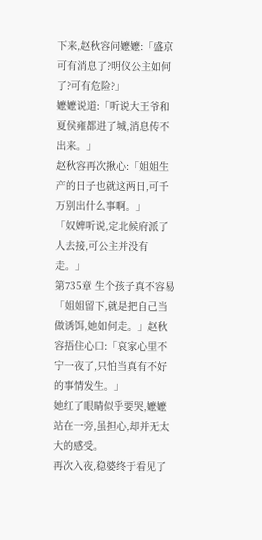下来,赵秋容问嬷嬷:「盛京可有消息了?明仪公主如何了?可有危险?」
嬷嬷说道:「听说大王爷和夏侯雍都进了城,消息传不出来。」
赵秋容再次揪心:「姐姐生产的日子也就这两日,可千万别出什么事啊。」
「奴婢听说,定北候府派了人去接,可公主并没有走。」
第735章 生个孩子真不容易
「姐姐留下,就是把自己当做诱饵,她如何走。」赵秋容捂住心口:「哀家心里不宁一夜了,只怕当真有不好的事情发生。」
她红了眼睛似乎要哭,嬷嬷站在一旁,虽担心,却并无太大的感受。
再次入夜,稳婆终于看见了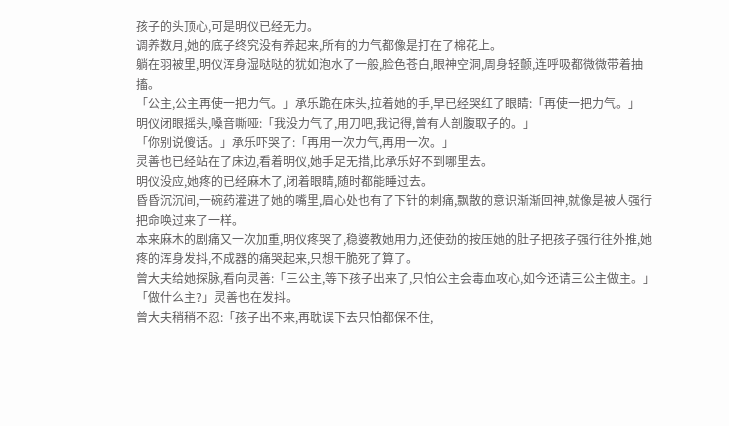孩子的头顶心,可是明仪已经无力。
调养数月,她的底子终究没有养起来,所有的力气都像是打在了棉花上。
躺在羽被里,明仪浑身湿哒哒的犹如泡水了一般,脸色苍白,眼神空洞,周身轻颤,连呼吸都微微带着抽搐。
「公主,公主再使一把力气。」承乐跪在床头,拉着她的手,早已经哭红了眼睛:「再使一把力气。」
明仪闭眼摇头,嗓音嘶哑:「我没力气了,用刀吧,我记得,曾有人剖腹取子的。」
「你别说傻话。」承乐吓哭了:「再用一次力气,再用一次。」
灵善也已经站在了床边,看着明仪,她手足无措,比承乐好不到哪里去。
明仪没应,她疼的已经麻木了,闭着眼睛,随时都能睡过去。
昏昏沉沉间,一碗药灌进了她的嘴里,眉心处也有了下针的刺痛,飘散的意识渐渐回神,就像是被人强行把命唤过来了一样。
本来麻木的剧痛又一次加重,明仪疼哭了,稳婆教她用力,还使劲的按压她的肚子把孩子强行往外推,她疼的浑身发抖,不成器的痛哭起来,只想干脆死了算了。
曾大夫给她探脉,看向灵善:「三公主,等下孩子出来了,只怕公主会毒血攻心,如今还请三公主做主。」
「做什么主?」灵善也在发抖。
曾大夫稍稍不忍:「孩子出不来,再耽误下去只怕都保不住,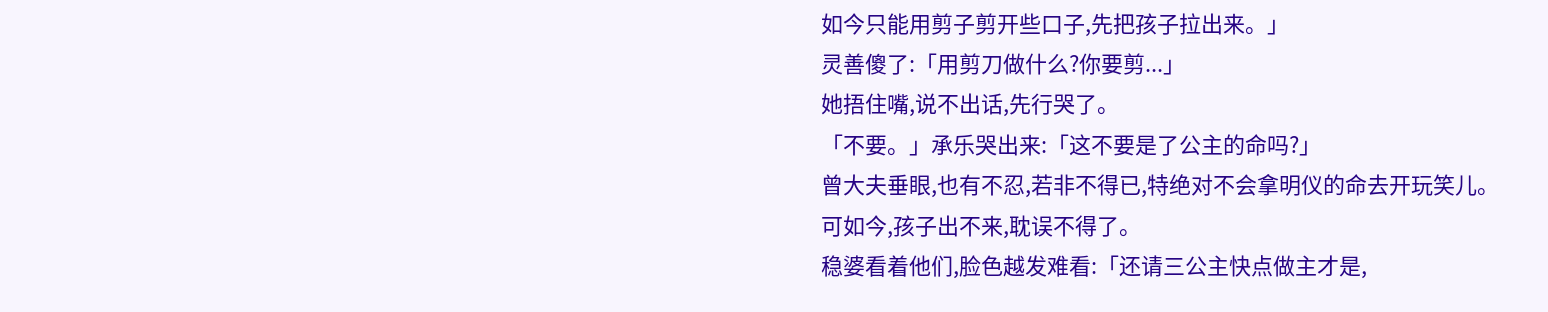如今只能用剪子剪开些口子,先把孩子拉出来。」
灵善傻了:「用剪刀做什么?你要剪...」
她捂住嘴,说不出话,先行哭了。
「不要。」承乐哭出来:「这不要是了公主的命吗?」
曾大夫垂眼,也有不忍,若非不得已,特绝对不会拿明仪的命去开玩笑儿。
可如今,孩子出不来,耽误不得了。
稳婆看着他们,脸色越发难看:「还请三公主快点做主才是,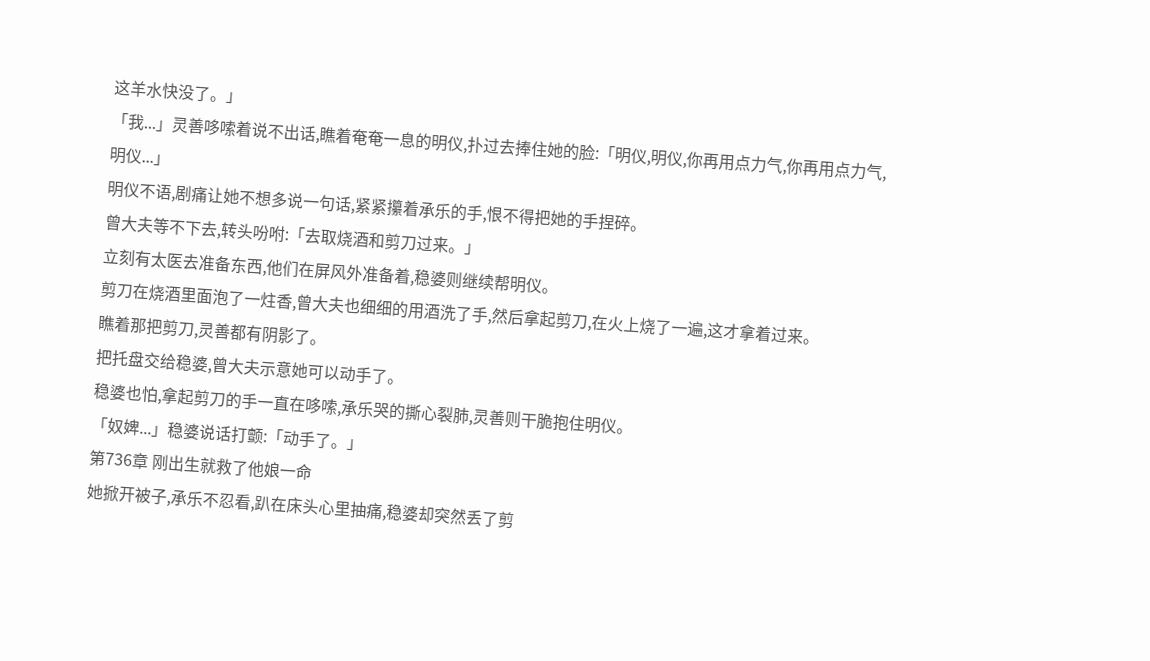这羊水快没了。」
「我...」灵善哆嗦着说不出话,瞧着奄奄一息的明仪,扑过去捧住她的脸:「明仪,明仪,你再用点力气,你再用点力气,明仪...」
明仪不语,剧痛让她不想多说一句话,紧紧攥着承乐的手,恨不得把她的手捏碎。
曾大夫等不下去,转头吩咐:「去取烧酒和剪刀过来。」
立刻有太医去准备东西,他们在屏风外准备着,稳婆则继续帮明仪。
剪刀在烧酒里面泡了一炷香,曾大夫也细细的用酒洗了手,然后拿起剪刀,在火上烧了一遍,这才拿着过来。
瞧着那把剪刀,灵善都有阴影了。
把托盘交给稳婆,曾大夫示意她可以动手了。
稳婆也怕,拿起剪刀的手一直在哆嗦,承乐哭的撕心裂肺,灵善则干脆抱住明仪。
「奴婢...」稳婆说话打颤:「动手了。」
第736章 刚出生就救了他娘一命
她掀开被子,承乐不忍看,趴在床头心里抽痛,稳婆却突然丢了剪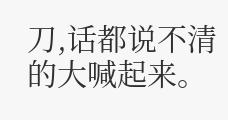刀,话都说不清的大喊起来。